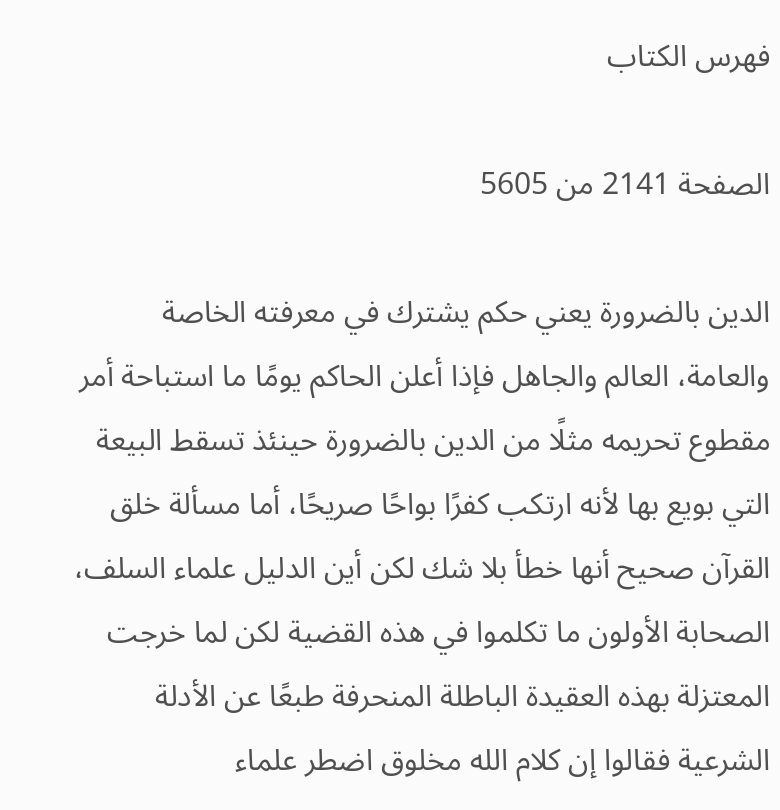فهرس الكتاب

الصفحة 2141 من 5605

الدين بالضرورة يعني حكم يشترك في معرفته الخاصة والعامة، العالم والجاهل فإذا أعلن الحاكم يومًا ما استباحة أمر مقطوع تحريمه مثلًا من الدين بالضرورة حينئذ تسقط البيعة التي بويع بها لأنه ارتكب كفرًا بواحًا صريحًا، أما مسألة خلق القرآن صحيح أنها خطأ بلا شك لكن أين الدليل علماء السلف، الصحابة الأولون ما تكلموا في هذه القضية لكن لما خرجت المعتزلة بهذه العقيدة الباطلة المنحرفة طبعًا عن الأدلة الشرعية فقالوا إن كلام الله مخلوق اضطر علماء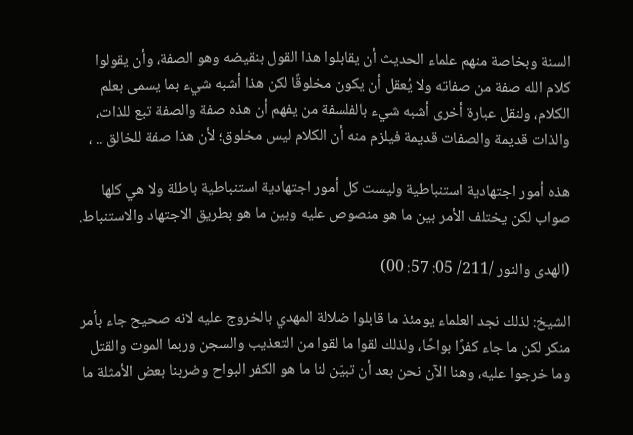السنة وبخاصة منهم علماء الحديث أن يقابلوا هذا القول بنقيضه وهو الصفة، وأن يقولوا كلام الله صفة من صفاته ولا يُعقل أن يكون مخلوقًا لكن هذا أشبه شيء بما يسمى بعلم الكلام، ولنقل عبارة أخرى أشبه شيء بالفلسفة من يفهم أن هذه صفة والصفة تبع للذات، والذات قديمة والصفات قديمة فيلزم منه أن الكلام ليس مخلوق؛ لأن هذا صفة للخالق .. ،

هذه أمور اجتهادية استنباطية وليست كل أمور اجتهادية استنباطية باطلة ولا هي كلها صواب لكن يختلف الأمر بين ما هو منصوص عليه وبين ما هو بطريق الاجتهاد والاستنباط.

(الهدى والنور /211/ 05: 57: 00)

الشيخ: لذلك نجد العلماء يومئذ ما قابلوا ضلالة المهدي بالخروج عليه لانه صحيح جاء بأمر منكر لكن ما جاء كفرًا بواحًا، ولذلك لقوا ما لقوا من التعذيب والسجن وربما الموت والقتل وما خرجوا عليه، وهنا الآن نحن بعد أن تبيّن لنا ما هو الكفر البواح وضربنا بعض الأمثلة ما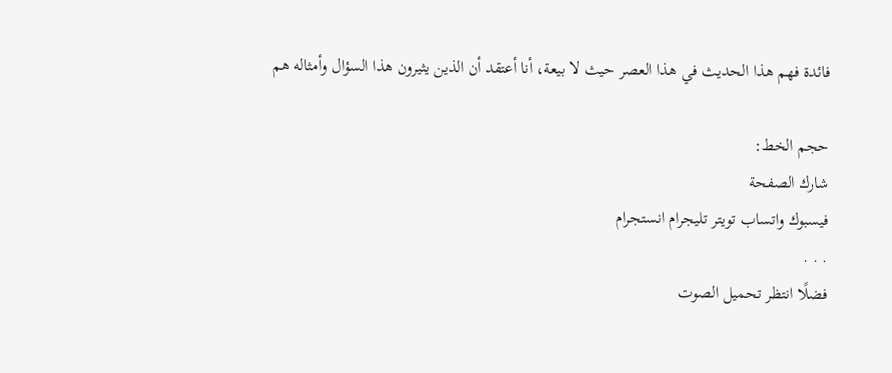فائدة فهم هذا الحديث في هذا العصر حيث لا بيعة، أنا أعتقد أن الذين يثيرون هذا السؤال وأمثاله هم

حجم الخط:
شارك الصفحة
فيسبوك واتساب تويتر تليجرام انستجرام
. . .
فضلًا انتظر تحميل الصوت